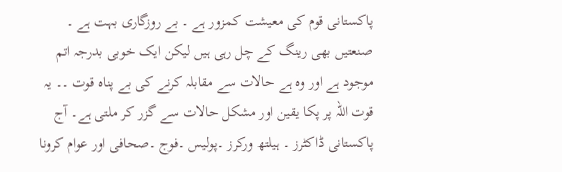پاکستانی قوم کی معیشت کمزور ہے ۔ بے روزگاری بہت ہے ۔ صنعتیں بھی رینگ کے چل رہی ہیں لیکن ایک خوبی بدرجہ اتم موجود ہے اور وہ ہے حالات سے مقابلہ کرنے کی بے پناہ قوت ۔۔ یہ قوت اللہ پر پکا یقین اور مشکل حالات سے گزر کر ملتی ہے۔ آج پاکستانی ڈاکٹرز ۔ ہیلتھ ورکرز ۔پولیس ۔فوج ۔صحافی اور عوام کرونا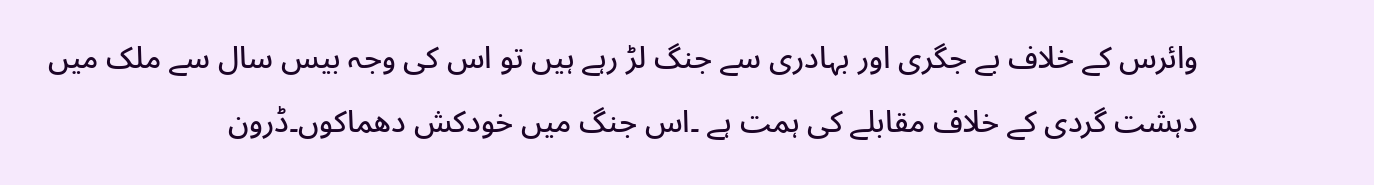وائرس کے خلاف بے جگری اور بہادری سے جنگ لڑ رہے ہیں تو اس کی وجہ بیس سال سے ملک میں دہشت گردی کے خلاف مقابلے کی ہمت ہے ۔اس جنگ میں خودکش دھماکوں۔ڈرون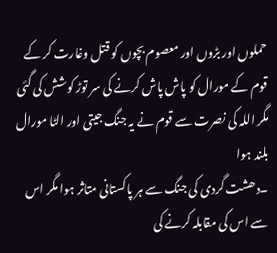حملوں اور بڑوں اور معصوم بچوں کو قتل وغارت کر کے قوم کے مورال کو پاش پاش کرنے کی سر توڑ کوشش کی گئی مگر اللہ کی نصرت سے قوم نے یہ جنگ جیتی اور الٹا مورال بلند ہوا
۔دھشت گردی کی جنگ سے ہر پاکستانی متاثر ہوا مگر اس سے اس کی مقابلہ کرنے کی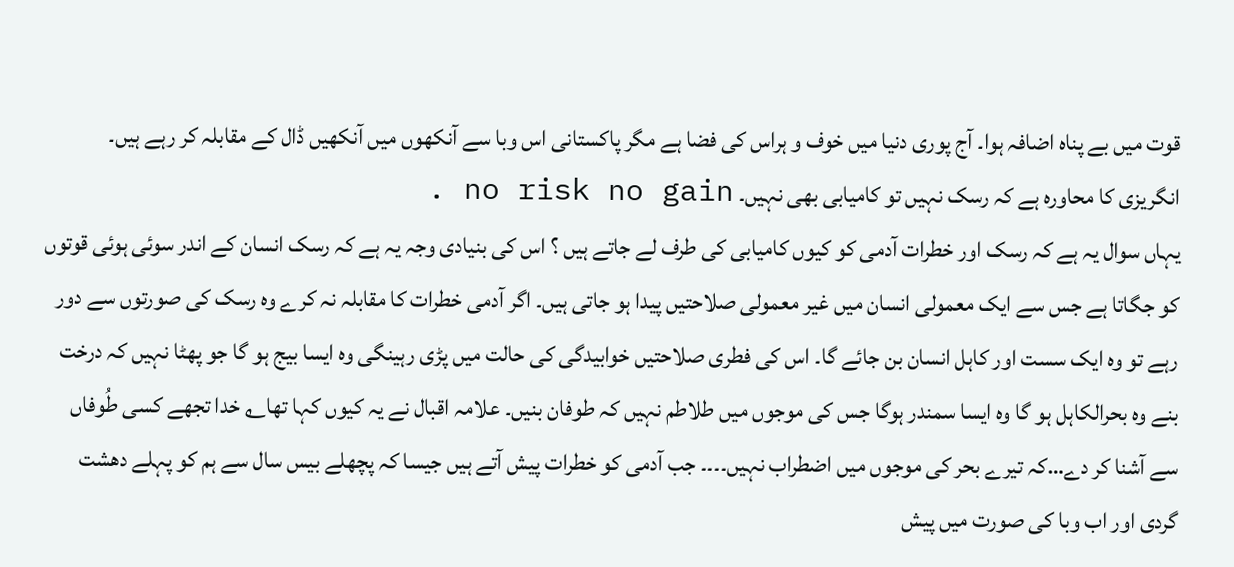قوت میں بے پناہ اضافہ ہوا۔ آج پوری دنیا میں خوف و ہراس کی فضا ہے مگر پاکستانی اس وبا سے آنکھوں میں آنکھیں ڈال کے مقابلہ کر رہے ہیں۔ انگریزی کا محاورہ ہے کہ رسک نہیں تو کامیابی بھی نہیں۔ no risk no gain .
یہاں سوال یہ ہے کہ رسک اور خطرات آدمی کو کیوں کامیابی کی طرف لے جاتے ہیں ؟ اس کی بنیادی وجہ یہ ہے کہ رسک انسان کے اندر سوئی ہوئی قوتوں کو جگاتا ہے جس سے ایک معمولی انسان میں غیر معمولی صلاحتیں پیدا ہو جاتی ہیں۔ اگر آدمی خطرات کا مقابلہ نہ کرے وہ رسک کی صورتوں سے دور رہے تو وہ ایک سست اور کاہل انسان بن جائے گا۔ اس کی فطری صلاحتیں خوابیدگی کی حالت میں پڑی رہینگی وہ ایسا بیج ہو گا جو پھٹا نہیں کہ درخت بنے وہ بحرالکاہل ہو گا وہ ایسا سمندر ہوگا جس کی موجوں میں طلاطم نہیں کہ طوفان بنیں۔ علامہ اقبال نے یہ کیوں کہا تھا؎ خدا تجھے کسی طُوفاں سے آشنا کر دے…کہ تیرے بحر کی موجوں میں اضطراب نہیں۔۔۔۔ جب آدمی کو خطرات پیش آتے ہیں جیسا کہ پچھلے بیس سال سے ہم کو پہلے دھشت گردی اور اب وبا کی صورت میں پیش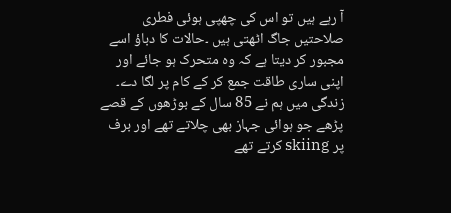آ رہے ہیں تو اس کی چھپی ہوئی فطری صلاحتیں جاگ اٹھتی ہیں ۔حالات کا دباؤ اسے مجبور کر دیتا ہے کہ وہ متحرک ہو جائے اور اپنی ساری طاقت جمع کر کے کام پر لگا دے۔
زندگی میں ہم نے 85 سال کے بوڑھوں کے قصے پڑھے جو ہوائی جہاز بھی چلاتے تھے اور برف پر skiing کرتے تھے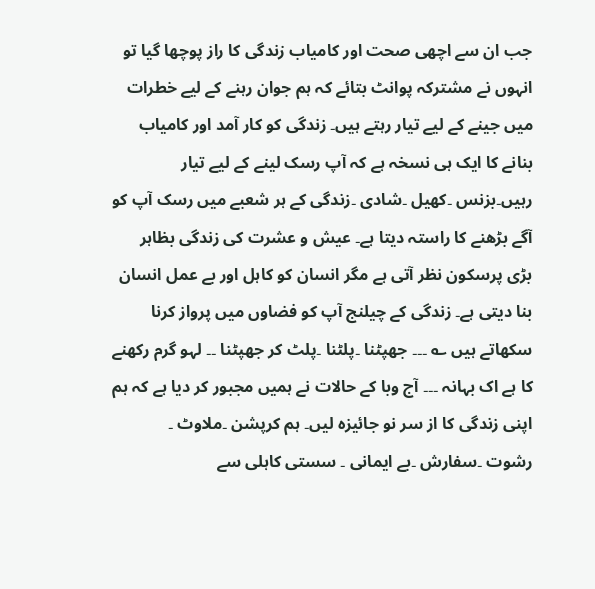جب ان سے اچھی صحت اور کامیاب زندگی کا راز پوچھا گیا تو انہوں نے مشترکہ پوانٹ بتائے کہ ہم جوان رہنے کے لیے خطرات میں جینے کے لیے تیار رہتے ہیں۔ زندگی کو کار آمد اور کامیاب بنانے کا ایک ہی نسخہ ہے کہ آپ رسک لینے کے لیے تیار رہیں۔بزنس ۔کھیل ۔شادی ۔زندگی کے ہر شعبے میں رسک آپ کو آگے بڑھنے کا راستہ دیتا ہے۔ عیش و عشرت کی زندگی بظاہر بڑی پرسکون نظر آتی ہے مگر انسان کو کاہل اور بے عمل انسان بنا دیتی ہے۔ زندگی کے چیلنج آپ کو فضاوں میں پرواز کرنا سکھاتے ہیں ؎ ۔۔۔ جھپٹنا ۔پلٹنا ۔پلٹ کر جھپٹنا ۔۔ لہو گرم رکھنے کا ہے اک بہانہ ۔۔۔ آج وبا کے حالات نے ہمیں مجبور کر دیا ہے کہ ہم اپنی زندگی کا از سر نو جائیزہ لیں۔ ہم کرپشن ۔ملاوٹ ۔
رشوت ۔سفارش ۔بے ایمانی ۔ سستی کاہلی سے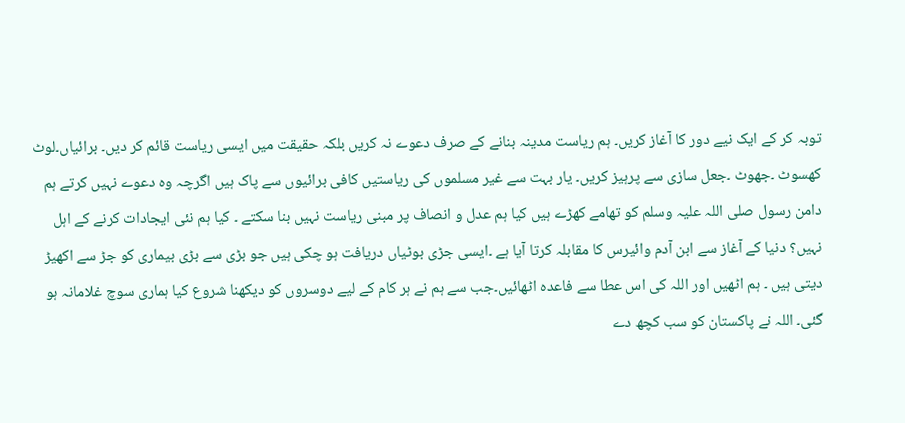توبہ کر کے ایک نیے دور کا آغاز کریں۔ ہم ریاست مدینہ بنانے کے صرف دعوے نہ کریں بلکہ حقیقت میں ایسی ریاست قائم کر دیں۔ برائیاں۔لوٹ کھسوٹ ۔جھوٹ ۔جعل سازی سے پرہیز کریں۔ یار بہت سے غیر مسلموں کی ریاستیں کافی برائیوں سے پاک ہیں اگرچہ وہ دعوے نہیں کرتے ہم دامن رسول صلی اللہ علیہ وسلم کو تھامے کھڑے ہیں کیا ہم عدل و انصاف پر مبنی ریاست نہیں بنا سکتے ۔ کیا ہم نئی ایجادات کرنے کے اہل نہیں؟ دنیا کے آغاز سے ابن آدم وائیرس کا مقابلہ کرتا آیا ہے ۔ایسی جڑی بوٹیاں دریافت ہو چکی ہیں جو بڑی سے بڑی بیماری کو جڑ سے اکھیڑ دیتی ہیں ۔ ہم اٹھیں اور اللہ کی اس عطا سے فاعدہ اٹھائیں۔جب سے ہم نے ہر کام کے لیے دوسروں کو دیکھنا شروع کیا ہماری سوچ غلامانہ ہو گئی۔ اللہ نے پاکستان کو سب کچھ دے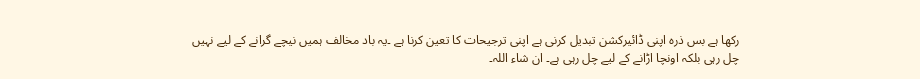رکھا ہے بس ذرہ اپنی ڈائیرکشن تبدیل کرنی ہے اپنی ترجیحات کا تعین کرنا ہے ۔یہ باد مخالف ہمیں نیچے گرانے کے لیے نہیں چل رہی بلکہ اونچا اڑانے کے لیے چل رہی ہے۔ ان شاء اللہ۔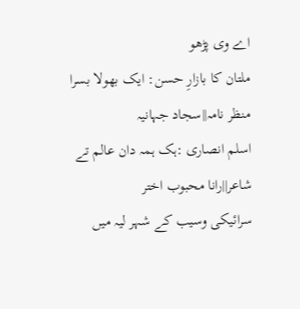اے وی پڑھو
ملتان کا بازارِ حسن: ایک بھولا بسرا منظر نامہ||سجاد جہانیہ
اسلم انصاری :ہک ہمہ دان عالم تے شاعر||رانا محبوب اختر
سرائیکی وسیب کے شہر لیہ میں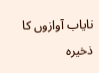نایاب آوازوں کا ذخیرہ